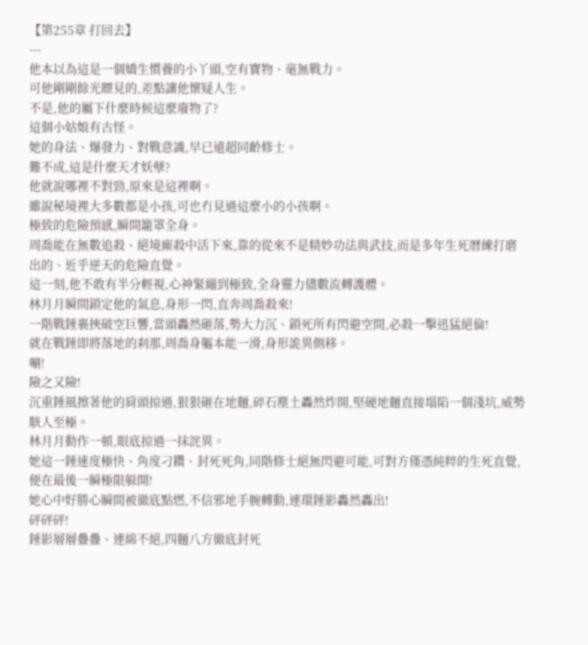【第255章 打回去】
---
他本以為這是一個嬌生慣養的小丫頭,空有寶物、毫無戰力。
可他剛剛餘光瞟見的,差點讓他懷疑人生。
不是,他的屬下什麼時候這麼廢物了?
這個小姑娘有古怪。
她的身法、爆發力、對戰意識,早已遠超同齡修士。
難不成,這是什麼天才妖孽?
他就說哪裡不對勁,原來是這裡啊。
雖說秘境裡大多數都是小孩,可也冇見過這麼小的小孩啊。
極致的危險預感,瞬間籠罩全身。
周喬能在無數追殺、絕境廝殺中活下來,靠的從來不是精妙功法與武技,而是多年生死曆練打磨出的、近乎逆天的危險直覺。
這一刻,他不敢有半分輕視,心神緊繃到極致,全身靈力儘數流轉護體。
林月月瞬間鎖定他的氣息,身形一閃,直奔周喬殺來!
一階戰錘裹挾破空巨響,當頭轟然砸落,勢大力沉、鎖死所有閃避空間,必殺一擊迅猛絕倫!
就在戰錘即將落地的刹那,周喬身軀本能一滑,身形詭異側移。
唰!
險之又險!
沉重錘風擦著他的肩頭掠過,狠狠砸在地麵,碎石塵土轟然炸開,堅硬地麵直接塌陷一個淺坑,威勢駭人至極。
林月月動作一頓,眼底掠過一抹詫異。
她這一錘速度極快、角度刁鑽、封死死角,同階修士絕無閃避可能,可對方僅憑純粹的生死直覺,便在最後一瞬極限躲開!
她心中好勝心瞬間被徹底點燃,不信邪地手腕轉動,連環錘影轟然轟出!
砰砰砰!
錘影層層疊疊、連綿不絕,四麵八方徹底封死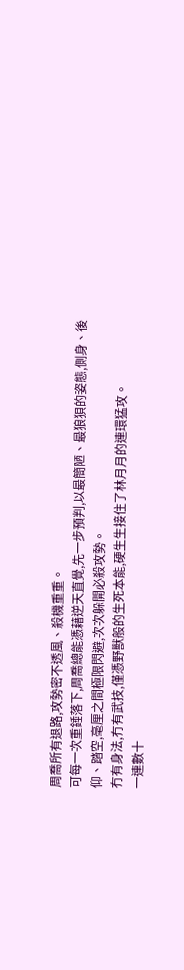周喬所有退路,攻勢密不透風、殺機重重。
可每一次重錘落下,周喬總能憑藉逆天直覺,先一步預判,以最簡陋、最狼狽的姿態,側身、後仰、踏空,毫厘之間極限閃避,次次躲開必殺攻勢。
冇有身法,冇有武技,僅憑野獸般的生死本能,硬生生接住了林月月的連環猛攻。
一連數十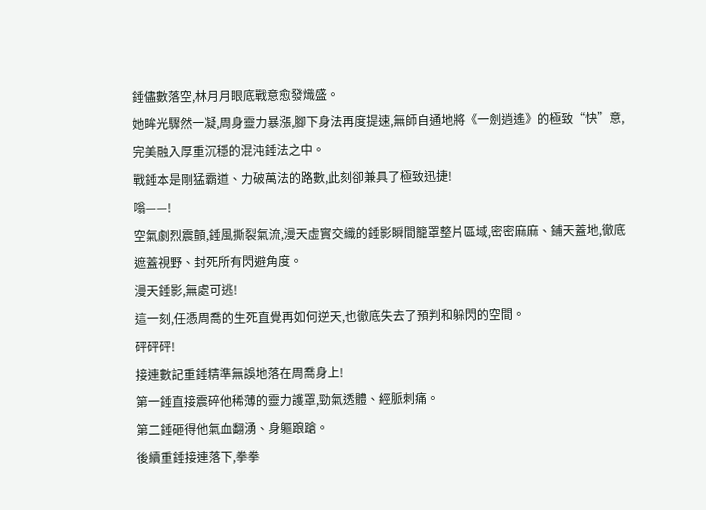錘儘數落空,林月月眼底戰意愈發熾盛。
她眸光驟然一凝,周身靈力暴漲,腳下身法再度提速,無師自通地將《一劍逍遙》的極致“快”意,完美融入厚重沉穩的混沌錘法之中。
戰錘本是剛猛霸道、力破萬法的路數,此刻卻兼具了極致迅捷!
嗡——!
空氣劇烈震顫,錘風撕裂氣流,漫天虛實交織的錘影瞬間籠罩整片區域,密密麻麻、鋪天蓋地,徹底遮蓋視野、封死所有閃避角度。
漫天錘影,無處可逃!
這一刻,任憑周喬的生死直覺再如何逆天,也徹底失去了預判和躲閃的空間。
砰砰砰!
接連數記重錘精準無誤地落在周喬身上!
第一錘直接震碎他稀薄的靈力護罩,勁氣透體、經脈刺痛。
第二錘砸得他氣血翻湧、身軀踉蹌。
後續重錘接連落下,拳拳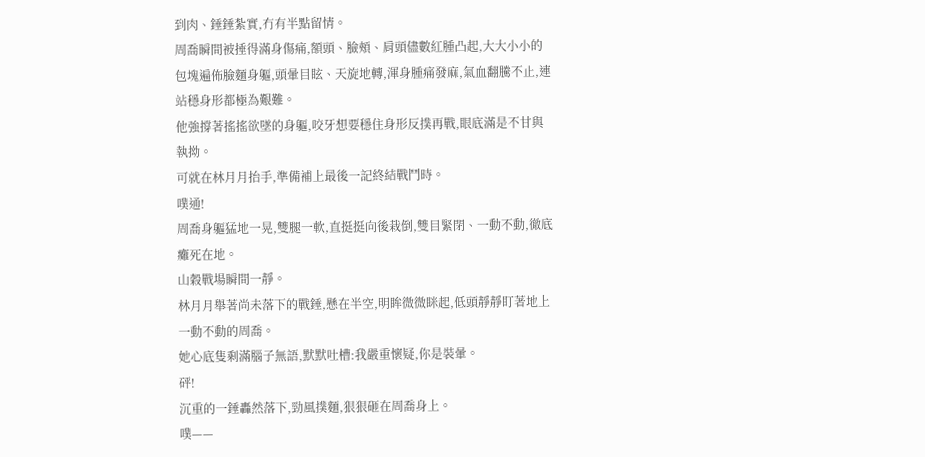到肉、錘錘紮實,冇有半點留情。
周喬瞬間被捶得滿身傷痛,額頭、臉頰、肩頭儘數紅腫凸起,大大小小的包塊遍佈臉麵身軀,頭暈目眩、天旋地轉,渾身腫痛發麻,氣血翻騰不止,連站穩身形都極為艱難。
他強撐著搖搖欲墜的身軀,咬牙想要穩住身形反撲再戰,眼底滿是不甘與執拗。
可就在林月月抬手,準備補上最後一記終結戰鬥時。
噗通!
周喬身軀猛地一晃,雙腿一軟,直挺挺向後栽倒,雙目緊閉、一動不動,徹底癱死在地。
山穀戰場瞬間一靜。
林月月舉著尚未落下的戰錘,懸在半空,明眸微微眯起,低頭靜靜盯著地上一動不動的周喬。
她心底隻剩滿腦子無語,默默吐槽:我嚴重懷疑,你是裝暈。
砰!
沉重的一錘轟然落下,勁風撲麵,狠狠砸在周喬身上。
噗——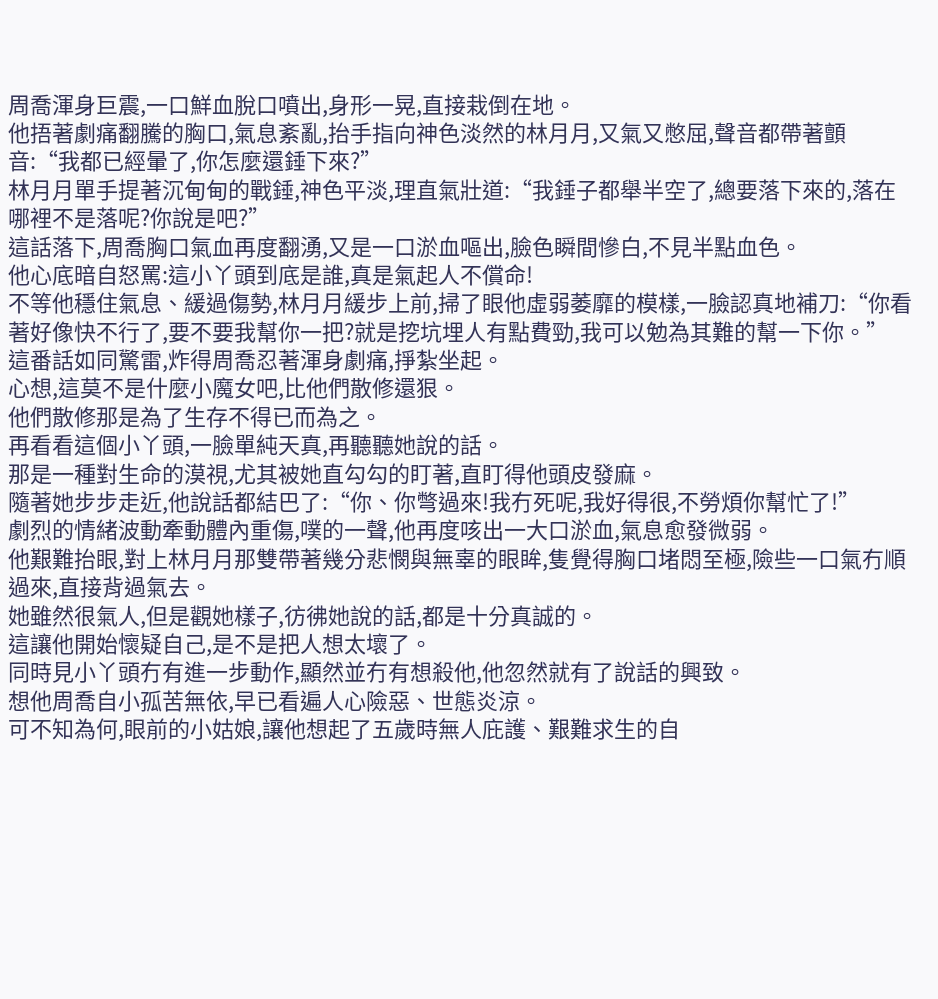周喬渾身巨震,一口鮮血脫口噴出,身形一晃,直接栽倒在地。
他捂著劇痛翻騰的胸口,氣息紊亂,抬手指向神色淡然的林月月,又氣又憋屈,聲音都帶著顫音:“我都已經暈了,你怎麼還錘下來?”
林月月單手提著沉甸甸的戰錘,神色平淡,理直氣壯道:“我錘子都舉半空了,總要落下來的,落在哪裡不是落呢?你說是吧?”
這話落下,周喬胸口氣血再度翻湧,又是一口淤血嘔出,臉色瞬間慘白,不見半點血色。
他心底暗自怒罵:這小丫頭到底是誰,真是氣起人不償命!
不等他穩住氣息、緩過傷勢,林月月緩步上前,掃了眼他虛弱萎靡的模樣,一臉認真地補刀:“你看著好像快不行了,要不要我幫你一把?就是挖坑埋人有點費勁,我可以勉為其難的幫一下你。”
這番話如同驚雷,炸得周喬忍著渾身劇痛,掙紮坐起。
心想,這莫不是什麼小魔女吧,比他們散修還狠。
他們散修那是為了生存不得已而為之。
再看看這個小丫頭,一臉單純天真,再聽聽她說的話。
那是一種對生命的漠視,尤其被她直勾勾的盯著,直盯得他頭皮發麻。
隨著她步步走近,他說話都結巴了:“你、你彆過來!我冇死呢,我好得很,不勞煩你幫忙了!”
劇烈的情緒波動牽動體內重傷,噗的一聲,他再度咳出一大口淤血,氣息愈發微弱。
他艱難抬眼,對上林月月那雙帶著幾分悲憫與無辜的眼眸,隻覺得胸口堵悶至極,險些一口氣冇順過來,直接背過氣去。
她雖然很氣人,但是觀她樣子,彷彿她說的話,都是十分真誠的。
這讓他開始懷疑自己,是不是把人想太壞了。
同時見小丫頭冇有進一步動作,顯然並冇有想殺他,他忽然就有了說話的興致。
想他周喬自小孤苦無依,早已看遍人心險惡、世態炎涼。
可不知為何,眼前的小姑娘,讓他想起了五歲時無人庇護、艱難求生的自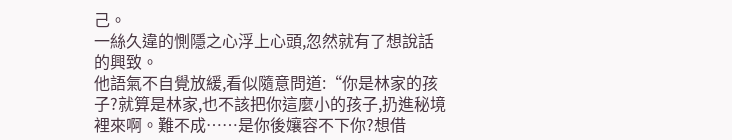己。
一絲久違的惻隱之心浮上心頭,忽然就有了想說話的興致。
他語氣不自覺放緩,看似隨意問道:“你是林家的孩子?就算是林家,也不該把你這麼小的孩子,扔進秘境裡來啊。難不成……是你後孃容不下你?想借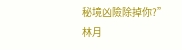秘境凶險除掉你?”
林月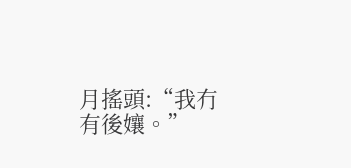月搖頭:“我冇有後孃。”